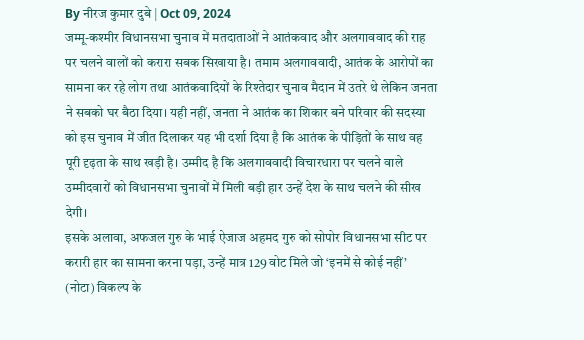By नीरज कुमार दुबे | Oct 09, 2024
जम्मू-कश्मीर विधानसभा चुनाव में मतदाताओं ने आतंकवाद और अलगाववाद की राह पर चलने वालों को करारा सबक सिखाया है। तमाम अलगाववादी, आतंक के आरोपों का सामना कर रहे लोग तथा आतंकवादियों के रिश्तेदार चुनाव मैदान में उतरे थे लेकिन जनता ने सबको घर बैठा दिया। यही नहीं, जनता ने आतंक का शिकार बने परिवार की सदस्या को इस चुनाव में जीत दिलाकर यह भी दर्शा दिया है कि आतंक के पीड़ितों के साथ वह पूरी दृढ़ता के साथ खड़ी है। उम्मीद है कि अलगाववादी विचारधारा पर चलने वाले उम्मीदवारों को विधानसभा चुनावों में मिली बड़ी हार उन्हें देश के साथ चलने की सीख देगी।
इसके अलावा, अफजल गुरु के भाई ऐजाज अहमद गुरु को सोपोर विधानसभा सीट पर करारी हार का सामना करना पड़ा, उन्हें मात्र 129 वोट मिले जो ‘इनमें से कोई नहीं’ (नोटा) विकल्प के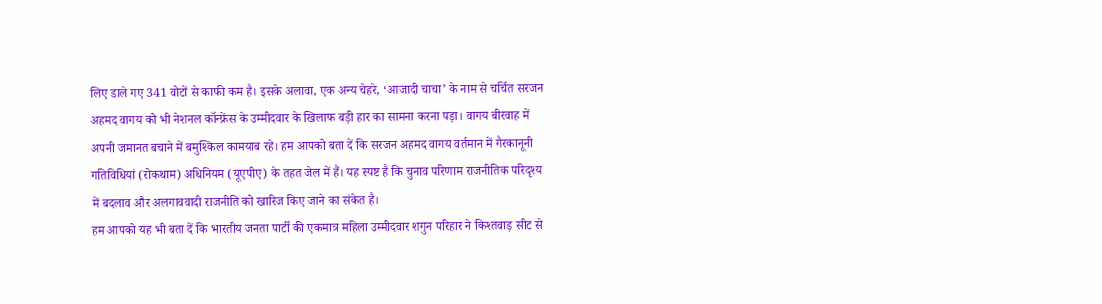लिए डाले गए 341 वोटों से काफी कम है। इसके अलावा, एक अन्य चेहरे, ‘आजादी चाचा’ के नाम से चर्चित सरजन अहमद वागय को भी नेशनल कॉन्फ्रेंस के उम्मीदवार के खिलाफ बड़ी हार का सामना करना पड़ा। वागय बीरवाह में अपनी जमानत बचाने में बमुश्किल कामयाब रहे। हम आपको बता दें कि सरजन अहमद वागय वर्तमान में गैरकानूनी गतिविधियां (रोकथाम) अधिनियम (यूएपीए) के तहत जेल में हैं। यह स्पष्ट है कि चुनाव परिणाम राजनीतिक परिदृश्य में बदलाव और अलगाववादी राजनीति को खारिज किए जाने का संकेत है।
हम आपको यह भी बता दें कि भारतीय जनता पार्टी की एकमात्र महिला उम्मीदवार शगुन परिहार ने किश्तवाड़ सीट से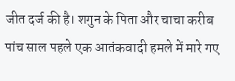जीत दर्ज की है। शगुन के पिता और चाचा करीब पांच साल पहले एक आतंकवादी हमले में मारे गए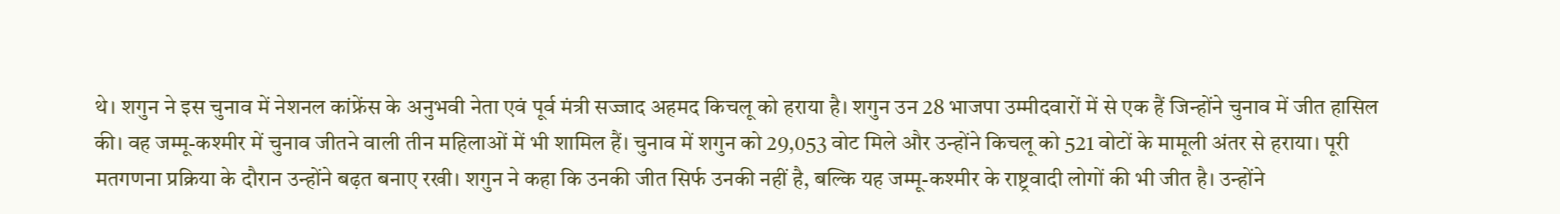थे। शगुन ने इस चुनाव में नेशनल कांफ्रेंस के अनुभवी नेता एवं पूर्व मंत्री सज्जाद अहमद किचलू को हराया है। शगुन उन 28 भाजपा उम्मीदवारों में से एक हैं जिन्होंने चुनाव में जीत हासिल की। वह जम्मू-कश्मीर में चुनाव जीतने वाली तीन महिलाओं में भी शामिल हैं। चुनाव में शगुन को 29,053 वोट मिले और उन्होंने किचलू को 521 वोटों के मामूली अंतर से हराया। पूरी मतगणना प्रक्रिया के दौरान उन्होंने बढ़त बनाए रखी। शगुन ने कहा कि उनकी जीत सिर्फ उनकी नहीं है, बल्कि यह जम्मू-कश्मीर के राष्ट्रवादी लोगों की भी जीत है। उन्होंने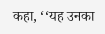कहा, ‘‘यह उनका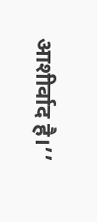आशीर्वाद है।’’